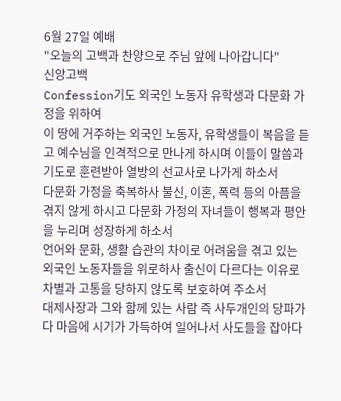6월 27일 예배
"오늘의 고백과 찬양으로 주님 앞에 나아갑니다"
신앙고백
Confession기도 외국인 노동자 유학생과 다문화 가정을 위하여
이 땅에 거주하는 외국인 노동자, 유학생들이 복음을 듣고 예수님을 인격적으로 만나게 하시며 이들이 말씀과 기도로 훈련받아 열방의 선교사로 나가게 하소서
다문화 가정을 축복하사 불신, 이혼, 폭력 등의 아픔을 겪지 않게 하시고 다문화 가정의 자녀들이 행복과 평안을 누리며 성장하게 하소서
언어와 문화, 생활 습관의 차이로 어려움을 겪고 있는 외국인 노동자들을 위로하사 출신이 다르다는 이유로 차별과 고통을 당하지 않도록 보호하여 주소서
대제사장과 그와 함께 있는 사람 즉 사두개인의 당파가 다 마음에 시기가 가득하여 일어나서 사도들을 잡아다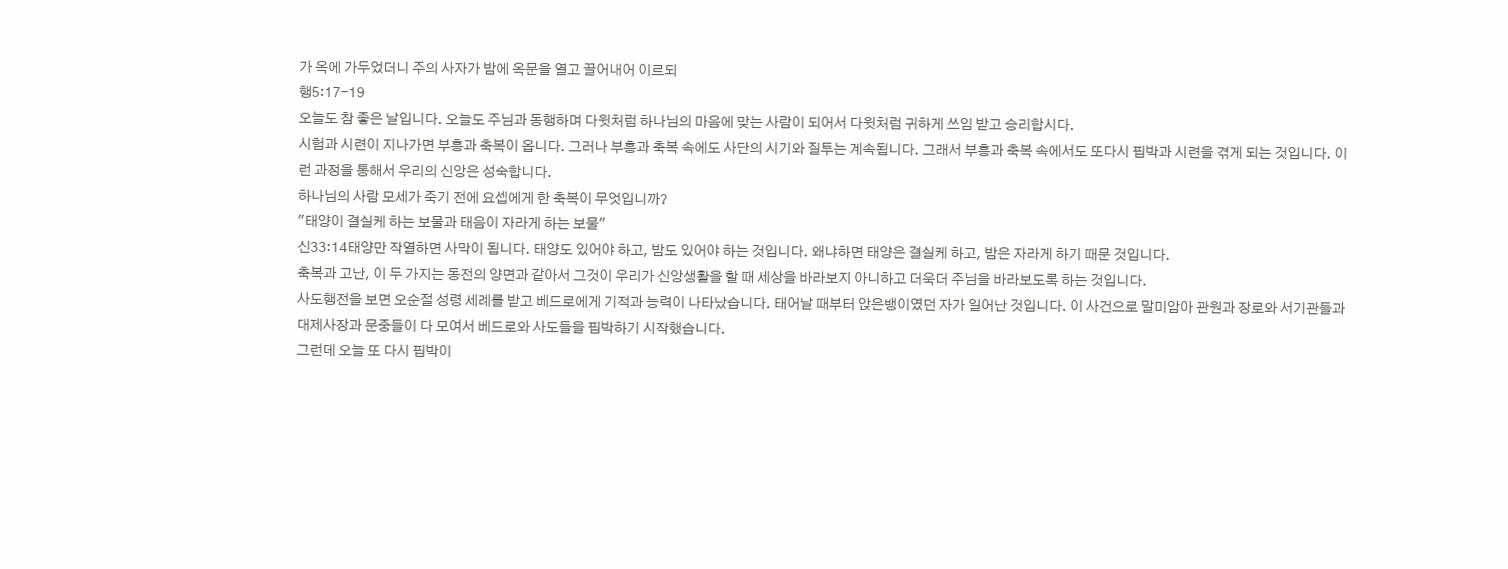가 옥에 가두었더니 주의 사자가 밤에 옥문을 열고 끌어내어 이르되
행5:17-19
오늘도 참 좋은 날입니다. 오늘도 주님과 동행하며 다윗처럼 하나님의 마음에 맞는 사람이 되어서 다윗처럼 귀하게 쓰임 받고 승리합시다.
시험과 시련이 지나가면 부흥과 축복이 옵니다. 그러나 부흥과 축복 속에도 사단의 시기와 질투는 계속됩니다. 그래서 부흥과 축복 속에서도 또다시 핍박과 시련을 겪게 되는 것입니다. 이런 과정을 통해서 우리의 신앙은 성숙합니다.
하나님의 사람 모세가 죽기 전에 요셉에게 한 축복이 무엇입니까?
"태양이 결실케 하는 보물과 태음이 자라게 하는 보물"
신33:14태양만 작열하면 사막이 됩니다. 태양도 있어야 하고, 밤도 있어야 하는 것입니다. 왜냐하면 태양은 결실케 하고, 밤은 자라게 하기 때문 것입니다.
축복과 고난, 이 두 가지는 동전의 양면과 같아서 그것이 우리가 신앙생활을 할 때 세상을 바라보지 아니하고 더욱더 주님을 바라보도록 하는 것입니다.
사도행전을 보면 오순절 성령 세례를 받고 베드로에게 기적과 능력이 나타났습니다. 태어날 때부터 앉은뱅이였던 자가 일어난 것입니다. 이 사건으로 말미암아 관원과 장로와 서기관들과 대제사장과 문중들이 다 모여서 베드로와 사도들을 핍박하기 시작했습니다.
그런데 오늘 또 다시 핍박이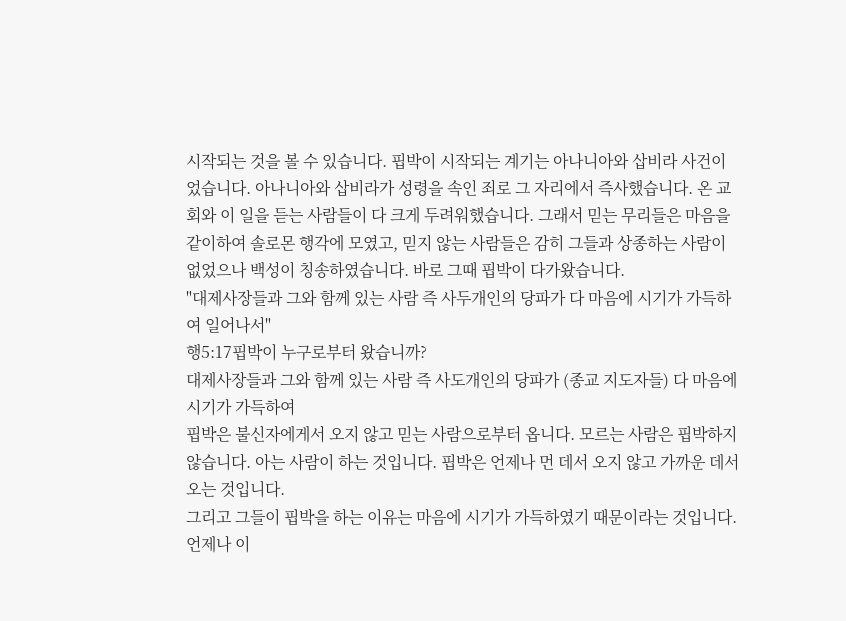시작되는 것을 볼 수 있습니다. 핍박이 시작되는 계기는 아나니아와 삽비라 사건이었습니다. 아나니아와 삽비라가 성령을 속인 죄로 그 자리에서 즉사했습니다. 온 교회와 이 일을 듣는 사람들이 다 크게 두려워했습니다. 그래서 믿는 무리들은 마음을 같이하여 솔로몬 행각에 모였고, 믿지 않는 사람들은 감히 그들과 상종하는 사람이 없었으나 백성이 칭송하였습니다. 바로 그때 핍박이 다가왔습니다.
"대제사장들과 그와 함께 있는 사람 즉 사두개인의 당파가 다 마음에 시기가 가득하여 일어나서"
행5:17핍박이 누구로부터 왔습니까?
대제사장들과 그와 함께 있는 사람 즉 사도개인의 당파가 (종교 지도자들) 다 마음에 시기가 가득하여
핍박은 불신자에게서 오지 않고 믿는 사람으로부터 옵니다. 모르는 사람은 핍박하지 않습니다. 아는 사람이 하는 것입니다. 핍박은 언제나 먼 데서 오지 않고 가까운 데서 오는 것입니다.
그리고 그들이 핍박을 하는 이유는 마음에 시기가 가득하였기 때문이라는 것입니다.
언제나 이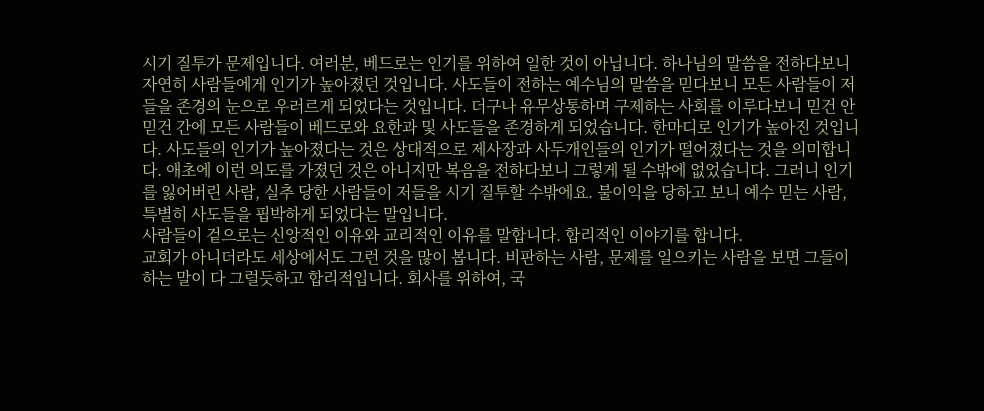시기 질투가 문제입니다. 여러분, 베드로는 인기를 위하여 일한 것이 아닙니다. 하나님의 말씀을 전하다보니 자연히 사람들에게 인기가 높아졌던 것입니다. 사도들이 전하는 예수님의 말씀을 믿다보니 모든 사람들이 저들을 존경의 눈으로 우러르게 되었다는 것입니다. 더구나 유무상통하며 구제하는 사회를 이루다보니 믿건 안 믿건 간에 모든 사람들이 베드로와 요한과 및 사도들을 존경하게 되었습니다. 한마디로 인기가 높아진 것입니다. 사도들의 인기가 높아졌다는 것은 상대적으로 제사장과 사두개인들의 인기가 떨어졌다는 것을 의미합니다. 애초에 이런 의도를 가졌던 것은 아니지만 복음을 전하다보니 그렇게 될 수밖에 없었습니다. 그러니 인기를 잃어버린 사람, 실추 당한 사람들이 저들을 시기 질투할 수밖에요. 불이익을 당하고 보니 예수 믿는 사람, 특별히 사도들을 핍박하게 되었다는 말입니다.
사람들이 겉으로는 신앙적인 이유와 교리적인 이유를 말합니다. 합리적인 이야기를 합니다.
교회가 아니더라도 세상에서도 그런 것을 많이 봅니다. 비판하는 사람, 문제를 일으키는 사람을 보면 그들이 하는 말이 다 그럴듯하고 합리적입니다. 회사를 위하여, 국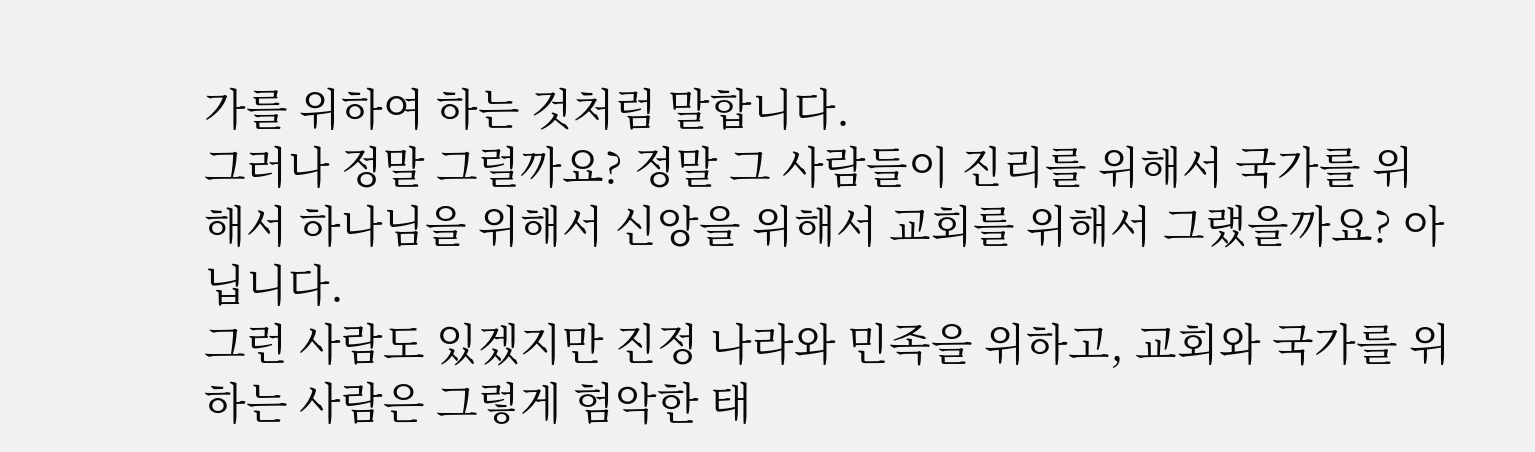가를 위하여 하는 것처럼 말합니다.
그러나 정말 그럴까요? 정말 그 사람들이 진리를 위해서 국가를 위해서 하나님을 위해서 신앙을 위해서 교회를 위해서 그랬을까요? 아닙니다.
그런 사람도 있겠지만 진정 나라와 민족을 위하고, 교회와 국가를 위하는 사람은 그렇게 험악한 태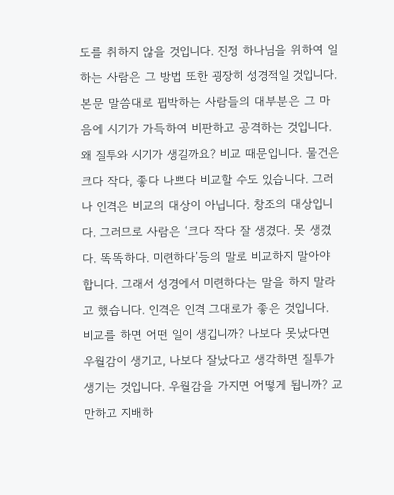도를 취하지 않을 것입니다. 진정 하나님을 위하여 일하는 사람은 그 방법 또한 굉장히 성경적일 것입니다.
본문 말씀대로 핍박하는 사람들의 대부분은 그 마음에 시기가 가득하여 비판하고 공격하는 것입니다.
왜 질투와 시기가 생길까요? 비교 때문입니다. 물건은 크다 작다, 좋다 나쁘다 비교할 수도 있습니다. 그러나 인격은 비교의 대상이 아닙니다. 창조의 대상입니다. 그러므로 사람은 ‘크다 작다 잘 생겼다. 못 생겼다. 똑똑하다. 미련하다’등의 말로 비교하지 말아야 합니다. 그래서 성경에서 미련하다는 말을 하지 말라고 했습니다. 인격은 인격 그대로가 좋은 것입니다.
비교를 하면 어떤 일이 생깁니까? 나보다 못났다면 우월감이 생기고, 나보다 잘났다고 생각하면 질투가 생기는 것입니다. 우월감을 가지면 어떻게 됩니까? 교만하고 지배하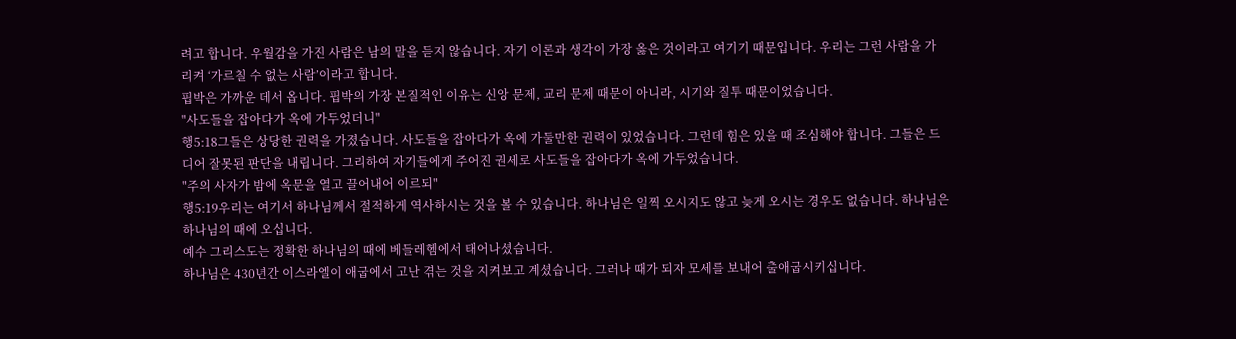려고 합니다. 우월감을 가진 사람은 남의 말을 듣지 않습니다. 자기 이론과 생각이 가장 옳은 것이라고 여기기 때문입니다. 우리는 그런 사람을 가리켜 ‘가르칠 수 없는 사람’이라고 합니다.
핍박은 가까운 데서 옵니다. 핍박의 가장 본질적인 이유는 신앙 문제, 교리 문제 때문이 아니라, 시기와 질투 때문이었습니다.
"사도들을 잡아다가 옥에 가두었더니"
행5:18그들은 상당한 권력을 가졌습니다. 사도들을 잡아다가 옥에 가둘만한 권력이 있었습니다. 그런데 힘은 있을 때 조심해야 합니다. 그들은 드디어 잘못된 판단을 내립니다. 그리하여 자기들에게 주어진 권세로 사도들을 잡아다가 옥에 가두었습니다.
"주의 사자가 밤에 옥문을 열고 끌어내어 이르되"
행5:19우리는 여기서 하나님께서 절적하게 역사하시는 것을 볼 수 있습니다. 하나님은 일찍 오시지도 않고 늦게 오시는 경우도 없습니다. 하나님은 하나님의 때에 오십니다.
예수 그리스도는 정확한 하나님의 때에 베들레헴에서 태어나셨습니다.
하나님은 430년간 이스라엘이 애굽에서 고난 겪는 것을 지켜보고 계셨습니다. 그러나 때가 되자 모세를 보내어 출애굽시키십니다.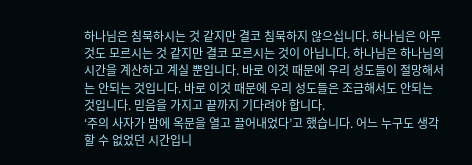하나님은 침묵하시는 것 같지만 결코 침묵하지 않으십니다. 하나님은 아무 것도 모르시는 것 같지만 결코 모르시는 것이 아닙니다. 하나님은 하나님의 시간을 계산하고 계실 뿐입니다. 바로 이것 때문에 우리 성도들이 절망해서는 안되는 것입니다. 바로 이것 때문에 우리 성도들은 조금해서도 안되는 것입니다. 믿음을 가지고 끝까지 기다려야 합니다.
‘주의 사자가 밤에 옥문을 열고 끌어내었다’고 했습니다. 어느 누구도 생각할 수 없었던 시간입니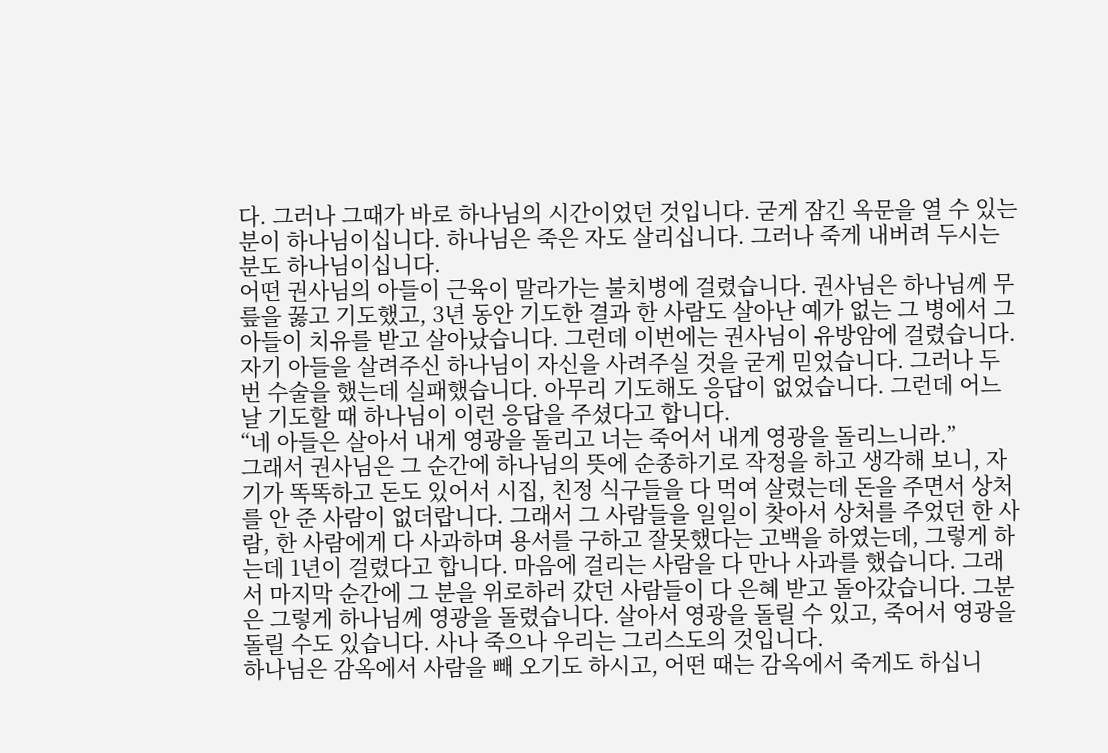다. 그러나 그때가 바로 하나님의 시간이었던 것입니다. 굳게 잠긴 옥문을 열 수 있는 분이 하나님이십니다. 하나님은 죽은 자도 살리십니다. 그러나 죽게 내버려 두시는 분도 하나님이십니다.
어떤 권사님의 아들이 근육이 말라가는 불치병에 걸렸습니다. 권사님은 하나님께 무릎을 꿇고 기도했고, 3년 동안 기도한 결과 한 사람도 살아난 예가 없는 그 병에서 그 아들이 치유를 받고 살아났습니다. 그런데 이번에는 권사님이 유방암에 걸렸습니다. 자기 아들을 살려주신 하나님이 자신을 사려주실 것을 굳게 믿었습니다. 그러나 두 번 수술을 했는데 실패했습니다. 아무리 기도해도 응답이 없었습니다. 그런데 어느 날 기도할 때 하나님이 이런 응답을 주셨다고 합니다.
“네 아들은 살아서 내게 영광을 돌리고 너는 죽어서 내게 영광을 돌리느니라.”
그래서 권사님은 그 순간에 하나님의 뜻에 순종하기로 작정을 하고 생각해 보니, 자기가 똑똑하고 돈도 있어서 시집, 친정 식구들을 다 먹여 살렸는데 돈을 주면서 상처를 안 준 사람이 없더랍니다. 그래서 그 사람들을 일일이 찾아서 상처를 주었던 한 사람, 한 사람에게 다 사과하며 용서를 구하고 잘못했다는 고백을 하였는데, 그렇게 하는데 1년이 걸렸다고 합니다. 마음에 걸리는 사람을 다 만나 사과를 했습니다. 그래서 마지막 순간에 그 분을 위로하러 갔던 사람들이 다 은혜 받고 돌아갔습니다. 그분은 그렇게 하나님께 영광을 돌렸습니다. 살아서 영광을 돌릴 수 있고, 죽어서 영광을 돌릴 수도 있습니다. 사나 죽으나 우리는 그리스도의 것입니다.
하나님은 감옥에서 사람을 빼 오기도 하시고, 어떤 때는 감옥에서 죽게도 하십니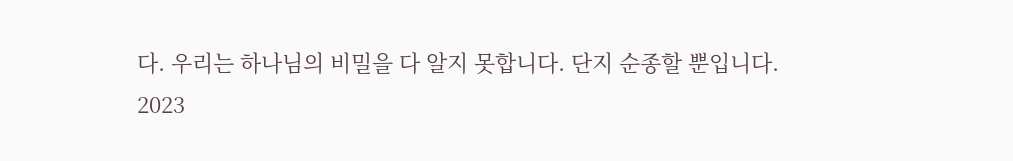다. 우리는 하나님의 비밀을 다 알지 못합니다. 단지 순종할 뿐입니다.
2023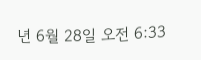년 6월 28일 오전 6:33